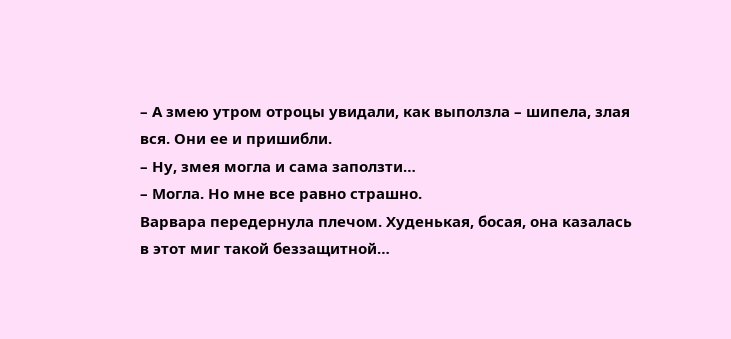– А змею утром отроцы увидали, как выползла – шипела, злая вся. Они ее и пришибли.
– Ну, змея могла и сама заползти…
– Могла. Но мне все равно страшно.
Варвара передернула плечом. Худенькая, босая, она казалась в этот миг такой беззащитной…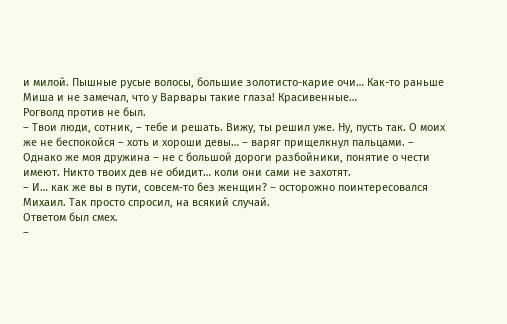и милой. Пышные русые волосы, большие золотисто-карие очи… Как-то раньше Миша и не замечал, что у Варвары такие глаза! Красивенные…
Рогволд против не был.
– Твои люди, сотник, – тебе и решать. Вижу, ты решил уже. Ну, пусть так. О моих же не беспокойся – хоть и хороши девы… – варяг прищелкнул пальцами. – Однако же моя дружина – не с большой дороги разбойники, понятие о чести имеют. Никто твоих дев не обидит… коли они сами не захотят.
– И… как же вы в пути, совсем-то без женщин? – осторожно поинтересовался Михаил. Так просто спросил, на всякий случай.
Ответом был смех.
–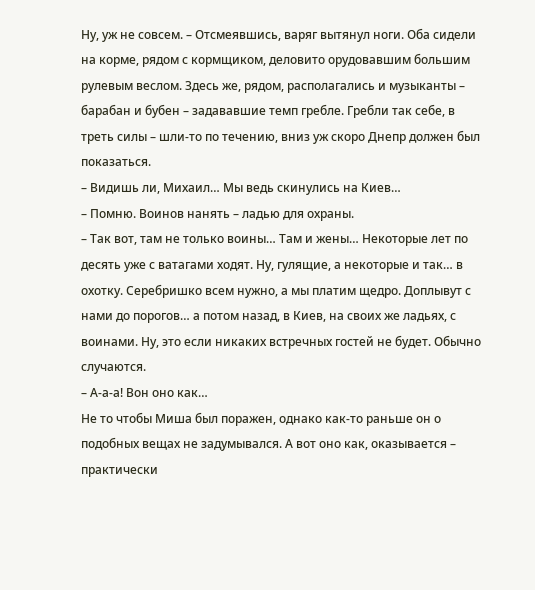Ну, уж не совсем. – Отсмеявшись, варяг вытянул ноги. Оба сидели на корме, рядом с кормщиком, деловито орудовавшим большим рулевым веслом. Здесь же, рядом, располагались и музыканты – барабан и бубен – задававшие темп гребле. Гребли так себе, в треть силы – шли-то по течению, вниз уж скоро Днепр должен был показаться.
– Видишь ли, Михаил… Мы ведь скинулись на Киев…
– Помню. Воинов нанять – ладью для охраны.
– Так вот, там не только воины… Там и жены… Некоторые лет по десять уже с ватагами ходят. Ну, гулящие, а некоторые и так… в охотку. Серебришко всем нужно, а мы платим щедро. Доплывут с нами до порогов… а потом назад, в Киев, на своих же ладьях, с воинами. Ну, это если никаких встречных гостей не будет. Обычно случаются.
– А-а-а! Вон оно как…
Не то чтобы Миша был поражен, однако как-то раньше он о подобных вещах не задумывался. А вот оно как, оказывается – практически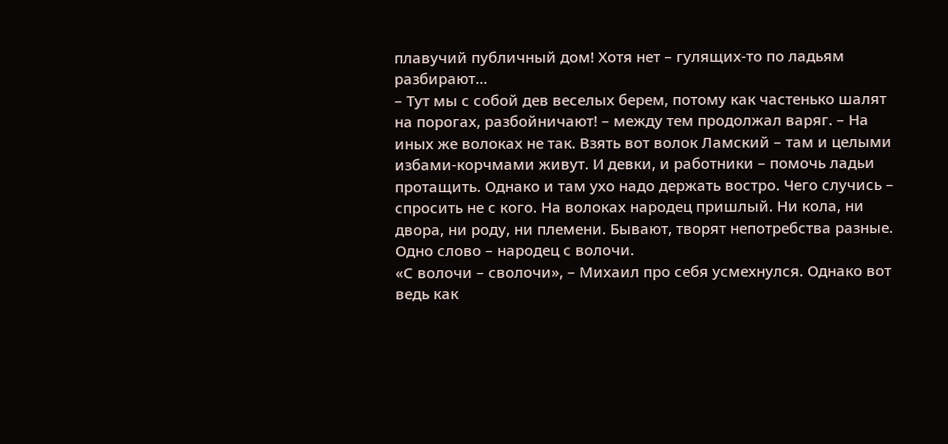плавучий публичный дом! Хотя нет – гулящих-то по ладьям разбирают…
– Тут мы с собой дев веселых берем, потому как частенько шалят на порогах, разбойничают! – между тем продолжал варяг. – На иных же волоках не так. Взять вот волок Ламский – там и целыми избами-корчмами живут. И девки, и работники – помочь ладьи протащить. Однако и там ухо надо держать востро. Чего случись – спросить не с кого. На волоках народец пришлый. Ни кола, ни двора, ни роду, ни племени. Бывают, творят непотребства разные. Одно слово – народец с волочи.
«С волочи – сволочи», – Михаил про себя усмехнулся. Однако вот ведь как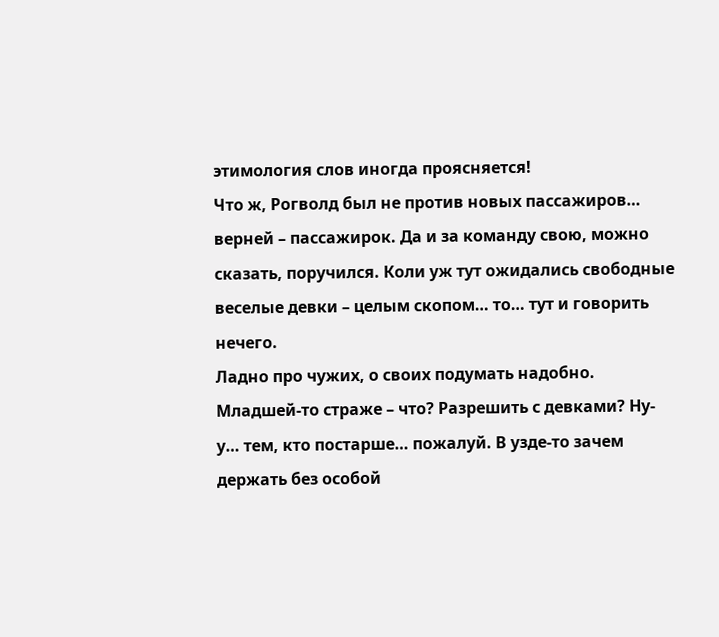этимология слов иногда проясняется!
Что ж, Рогволд был не против новых пассажиров… верней – пассажирок. Да и за команду свою, можно сказать, поручился. Коли уж тут ожидались свободные веселые девки – целым скопом… то… тут и говорить нечего.
Ладно про чужих, о своих подумать надобно. Младшей-то страже – что? Разрешить с девками? Ну-у… тем, кто постарше… пожалуй. В узде-то зачем держать без особой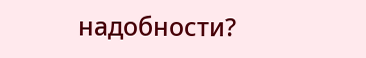надобности?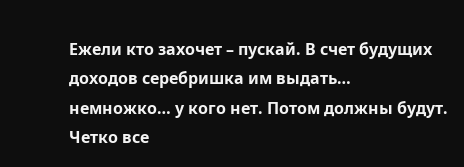Ежели кто захочет – пускай. В счет будущих доходов серебришка им выдать… немножко… у кого нет. Потом должны будут. Четко все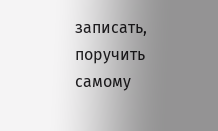записать, поручить самому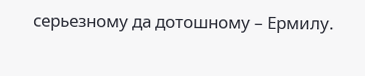серьезному да дотошному – Ермилу.